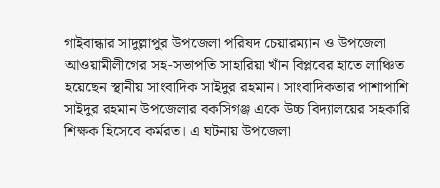গাইবান্ধার সাদুল্লাপুর উপজেলা পরিষদ চেয়ারম্যান ও উপজেলা আওয়ামীলীগের সহ-সভাপতি সাহারিয়া খাঁন বিপ্লবের হাতে লাঞ্চিত হয়েছেন স্থানীয় সাংবাদিক সাইদুর রহমান। সাংবাদিকতার পাশাপাশি সাইদুর রহমান উপজেলার বকসিগঞ্জ একে উচ্চ বিদ্যালয়ের সহকারি শিক্ষক হিসেবে কর্মরত। এ ঘটনায় উপজেলা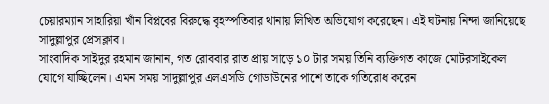চেয়ারম্যান সাহারিয়া খাঁন বিপ্লবের বিরুদ্ধে বৃহস্পতিবার থানায় লিখিত অভিযোগ করেছেন। এই ঘটনায় নিন্দা জানিয়েছে সাদুল্লাপুর প্রেসক্লাব।
সাংবাদিক সাইদুর রহমান জানান, গত রোববার রাত প্রায় সাড়ে ১০ টার সময় তিনি ব্যক্তিগত কাজে মোটরসাইকেল যোগে যাচ্ছিলেন। এমন সময় সাদুল্লাপুর এলএসডি গোডাউনের পাশে তাকে গতিরোধ করেন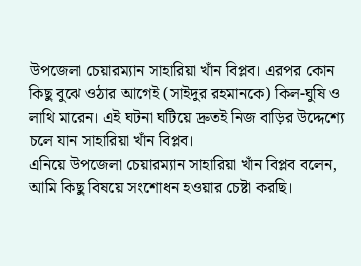উপজেলা চেয়ারম্যান সাহারিয়া খাঁন বিপ্লব। এরপর কোন কিছু বুঝে ওঠার আগেই (সাইদুর রহমানকে) কিল-ঘুষি ও লাথি মারেন। এই ঘটনা ঘটিয়ে দ্রুতই নিজ বাড়ির উদ্দেশ্যে চলে যান সাহারিয়া খাঁন বিপ্লব।
এনিয়ে উপজেলা চেয়ারম্যান সাহারিয়া খাঁন বিপ্লব বলেন, আমি কিছু বিষয়ে সংশোধন হওয়ার চেষ্টা করছি।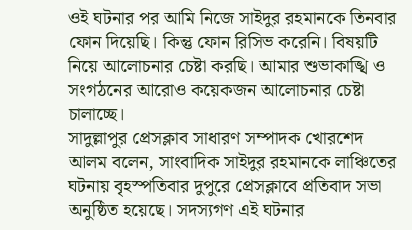ওই ঘটনার পর আমি নিজে সাইদুর রহমানকে তিনবার ফোন দিয়েছি। কিন্তু ফোন রিসিভ করেনি। বিষয়টি নিয়ে আলোচনার চেষ্টা করছি। আমার শুভাকাঙ্খি ও সংগঠনের আরোও কয়েকজন আলোচনার চেষ্টা চালাচ্ছে।
সাদুল্লাপুর প্রেসক্লাব সাধারণ সম্পাদক খোরশেদ আলম বলেন, সাংবাদিক সাইদুর রহমানকে লাঞ্চিতের ঘটনায় বৃহস্পতিবার দুপুরে প্রেসক্লাবে প্রতিবাদ সভা অনুষ্ঠিত হয়েছে। সদস্যগণ এই ঘটনার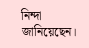নিন্দা জানিয়েছেন।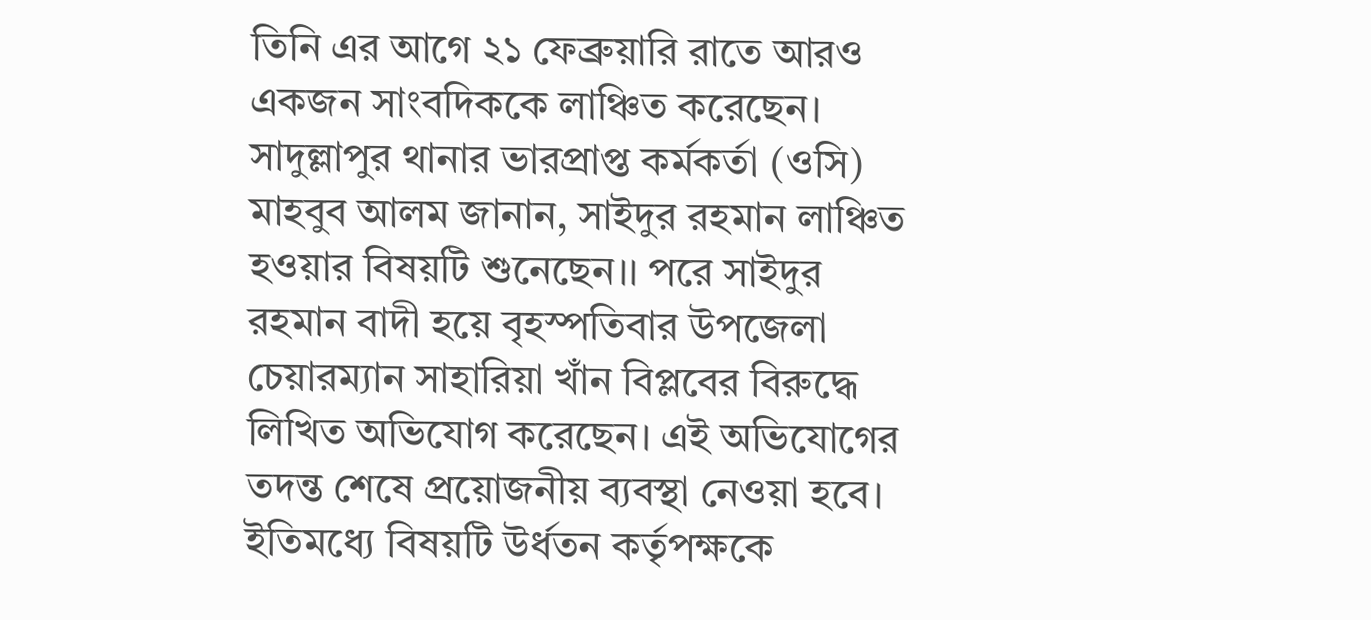তিনি এর আগে ২১ ফেব্রুয়ারি রাতে আরও একজন সাংবদিককে লাঞ্চিত করেছেন।
সাদুল্লাপুর থানার ভারপ্রাপ্ত কর্মকর্তা (ওসি) মাহবুব আলম জানান, সাইদুর রহমান লাঞ্চিত হওয়ার বিষয়টি শুনেছেন।। পরে সাইদুর রহমান বাদী হয়ে বৃহস্পতিবার উপজেলা চেয়ারম্যান সাহারিয়া খাঁন বিপ্লবের বিরুদ্ধে লিখিত অভিযোগ করেছেন। এই অভিযোগের তদন্ত শেষে প্রয়োজনীয় ব্যবস্থা নেওয়া হবে। ইতিমধ্যে বিষয়টি উর্ধতন কর্তৃপক্ষকে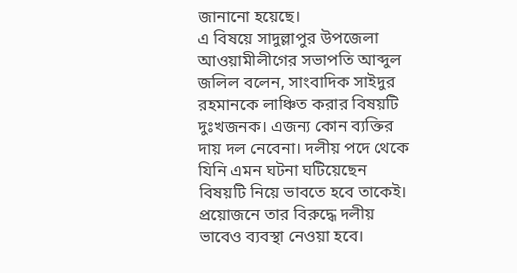জানানো হয়েছে।
এ বিষয়ে সাদুল্লাপুর উপজেলা আওয়ামীলীগের সভাপতি আব্দুল জলিল বলেন, সাংবাদিক সাইদুর রহমানকে লাঞ্চিত করার বিষয়টি দুঃখজনক। এজন্য কোন ব্যক্তির দায় দল নেবেনা। দলীয় পদে থেকে যিনি এমন ঘটনা ঘটিয়েছেন বিষয়টি নিয়ে ভাবতে হবে তাকেই। প্রয়োজনে তার বিরুদ্ধে দলীয় ভাবেও ব্যবস্থা নেওয়া হবে।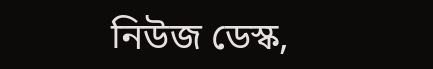নিউজ ডেস্ক,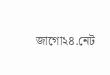জাগো২৪.নেট